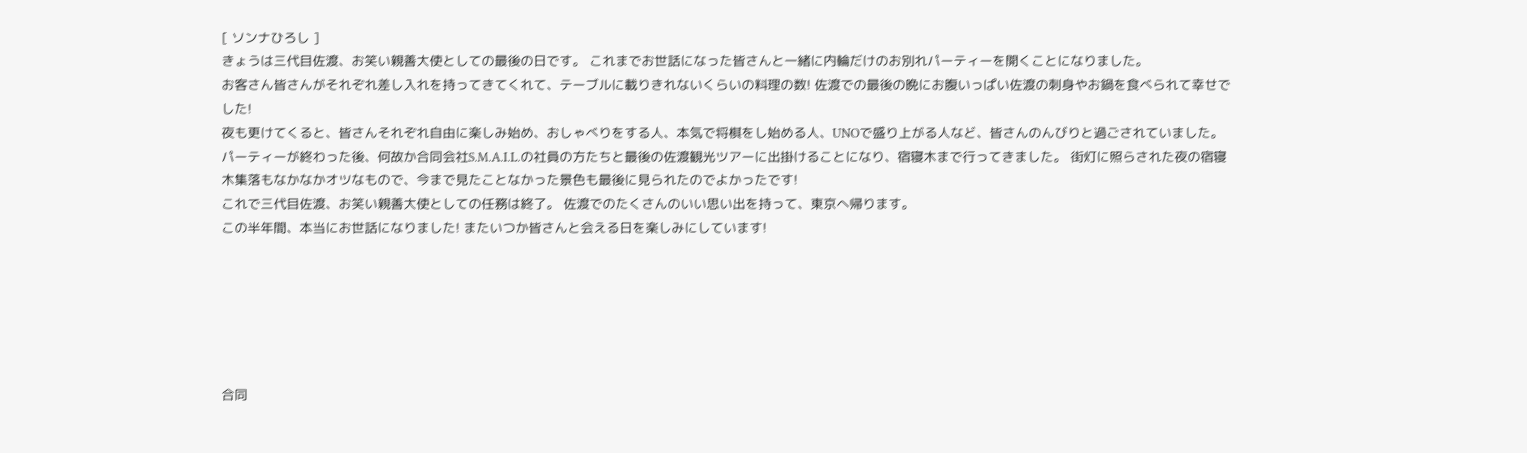[ ソンナひろし ]
きょうは三代目佐渡、お笑い親善大使としての最後の日です。 これまでお世話になった皆さんと一緒に内輪だけのお別れパーティーを開くことになりました。
お客さん皆さんがそれぞれ差し入れを持ってきてくれて、テーブルに載りきれないくらいの料理の数! 佐渡での最後の晩にお腹いっぱい佐渡の刺身やお鍋を食べられて幸せでした!
夜も更けてくると、皆さんそれぞれ自由に楽しみ始め、おしゃべりをする人、本気で将棋をし始める人、UNOで盛り上がる人など、皆さんのんびりと過ごされていました。
パーティーが終わった後、何故か合同会社S.M.A.I.L.の社員の方たちと最後の佐渡観光ツアーに出掛けることになり、宿寝木まで行ってきました。 街灯に照らされた夜の宿寝木集落もなかなかオツなもので、今まで見たことなかった景色も最後に見られたのでよかったです!
これで三代目佐渡、お笑い親善大使としての任務は終了。 佐渡でのたくさんのいい思い出を持って、東京へ帰ります。
この半年間、本当にお世話になりました! またいつか皆さんと会える日を楽しみにしています!






合同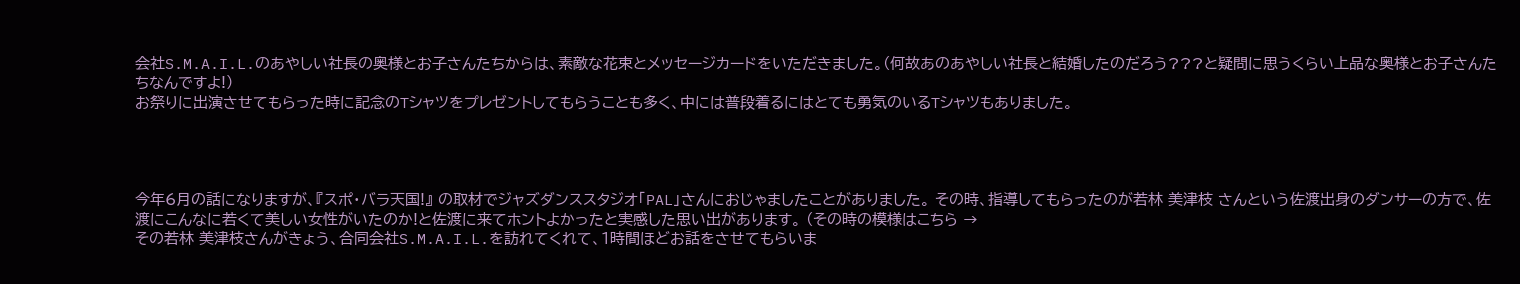会社S.M.A.I.L.のあやしい社長の奥様とお子さんたちからは、素敵な花束とメッセージカードをいただきました。(何故あのあやしい社長と結婚したのだろう???と疑問に思うくらい上品な奥様とお子さんたちなんですよ!)
お祭りに出演させてもらった時に記念のTシャツをプレゼントしてもらうことも多く、中には普段着るにはとても勇気のいるTシャツもありました。




今年6月の話になりますが、『スポ・バラ天国!』 の取材でジャズダンススタジオ「PAL」さんにおじゃましたことがありました。 その時、指導してもらったのが若林 美津枝 さんという佐渡出身のダンサーの方で、佐渡にこんなに若くて美しい女性がいたのか!と佐渡に来てホントよかったと実感した思い出があります。 (その時の模様はこちら →
その若林 美津枝さんがきょう、合同会社S.M.A.I.L.を訪れてくれて、1時間ほどお話をさせてもらいま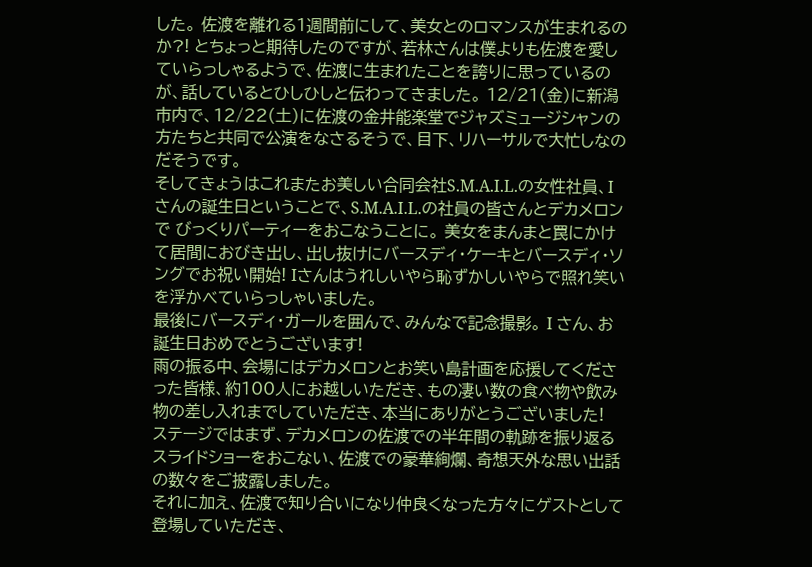した。 佐渡を離れる1週間前にして、美女とのロマンスが生まれるのか?! とちょっと期待したのですが、若林さんは僕よりも佐渡を愛していらっしゃるようで、佐渡に生まれたことを誇りに思っているのが、話しているとひしひしと伝わってきました。 12/21(金)に新潟市内で、12/22(土)に佐渡の金井能楽堂でジャズミュージシャンの方たちと共同で公演をなさるそうで、目下、リハーサルで大忙しなのだそうです。
そしてきょうはこれまたお美しい合同会社S.M.A.I.L.の女性社員、I さんの誕生日ということで、S.M.A.I.L.の社員の皆さんとデカメロンで びっくりパーティーをおこなうことに。 美女をまんまと罠にかけて居間におびき出し、出し抜けにバースディ・ケーキとバースディ・ソングでお祝い開始! Iさんはうれしいやら恥ずかしいやらで照れ笑いを浮かべていらっしゃいました。
最後にバースディ・ガールを囲んで、みんなで記念撮影。 I さん、お誕生日おめでとうございます!
雨の振る中、会場にはデカメロンとお笑い島計画を応援してくださった皆様、約100人にお越しいただき、もの凄い数の食べ物や飲み物の差し入れまでしていただき、本当にありがとうございました!
ステージではまず、デカメロンの佐渡での半年間の軌跡を振り返るスライドショーをおこない、佐渡での豪華絢爛、奇想天外な思い出話の数々をご披露しました。
それに加え、佐渡で知り合いになり仲良くなった方々にゲストとして登場していただき、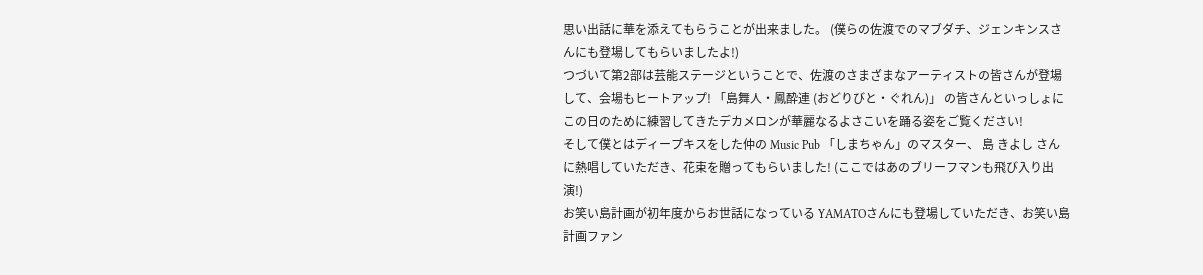思い出話に華を添えてもらうことが出来ました。 (僕らの佐渡でのマブダチ、ジェンキンスさんにも登場してもらいましたよ!)
つづいて第2部は芸能ステージということで、佐渡のさまざまなアーティストの皆さんが登場して、会場もヒートアップ! 「島舞人・鳳酔連 (おどりびと・ぐれん)」 の皆さんといっしょにこの日のために練習してきたデカメロンが華麗なるよさこいを踊る姿をご覧ください!
そして僕とはディープキスをした仲の Music Pub 「しまちゃん」のマスター、 島 きよし さんに熱唱していただき、花束を贈ってもらいました! (ここではあのブリーフマンも飛び入り出演!)
お笑い島計画が初年度からお世話になっている YAMATOさんにも登場していただき、お笑い島計画ファン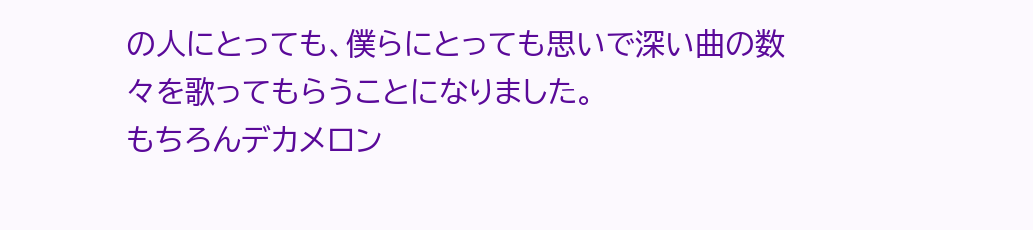の人にとっても、僕らにとっても思いで深い曲の数々を歌ってもらうことになりました。
もちろんデカメロン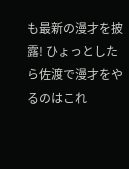も最新の漫才を披露! ひょっとしたら佐渡で漫才をやるのはこれ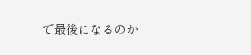で最後になるのか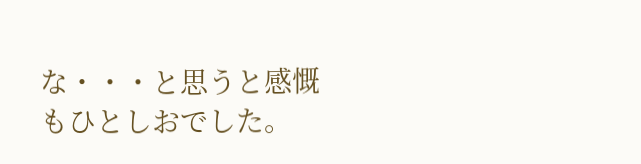な・・・と思うと感慨もひとしおでした。